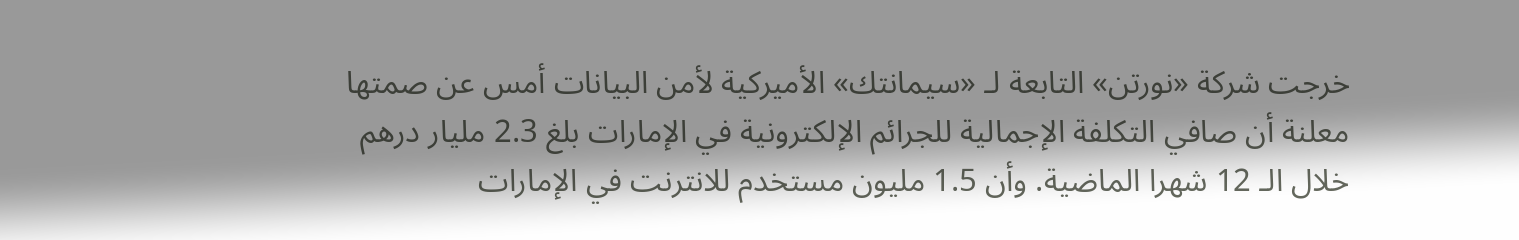خرجت شركة «نورتن» التابعة لـ «سيمانتك» الأميركية لأمن البيانات أمس عن صمتها معلنة أن صافي التكلفة الإجمالية للجرائم الإلكترونية في الإمارات بلغ 2.3 مليار درهم خلال الـ 12 شهرا الماضية. وأن 1.5 مليون مستخدم للانترنت في الإمارات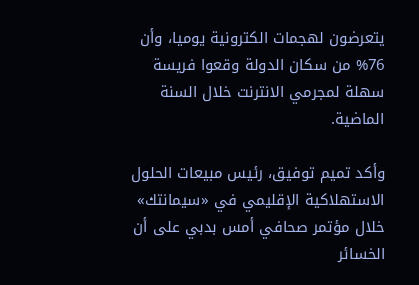يتعرضون لهجمات الكترونية يوميا، وأن 76% من سكان الدولة وقعوا فريسة سهلة لمجرمي الانترنت خلال السنة الماضية.

وأكد تميم توفيق، رئيس مبيعات الحلول الاستهلاكية الإقليمي في «سيمانتك» خلال مؤتمر صحافي أمس بدبي على أن الخسائر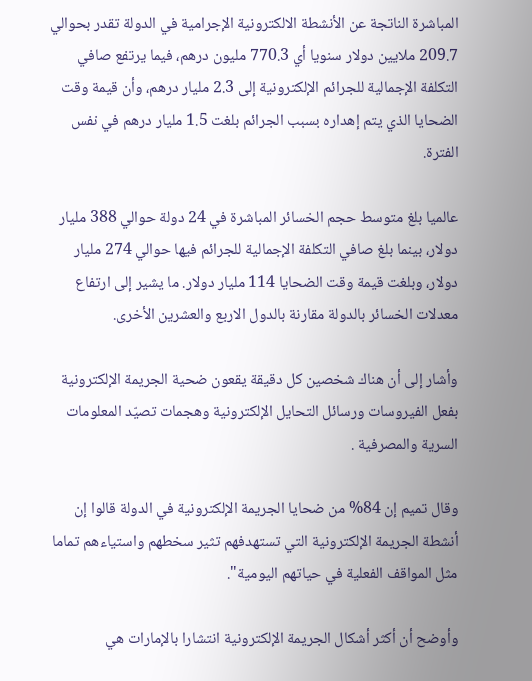المباشرة الناتجة عن الأنشطة الالكترونية الإجرامية في الدولة تقدر بحوالي 209.7 ملايين دولار سنويا أي 770.3 مليون درهم، فيما يرتفع صافي التكلفة الإجمالية للجرائم الإلكترونية إلى 2.3 مليار درهم، وأن قيمة وقت الضحايا الذي يتم إهداره بسبب الجرائم بلغت 1.5 مليار درهم في نفس الفترة.

عالميا بلغ متوسط حجم الخسائر المباشرة في 24 دولة حوالي 388 مليار دولار، بينما بلغ صافي التكلفة الإجمالية للجرائم فيها حوالي 274 مليار دولار، وبلغت قيمة وقت الضحايا 114 مليار دولار. ما يشير إلى ارتفاع معدلات الخسائر بالدولة مقارنة بالدول الاربع والعشرين الأخرى.

وأشار إلى أن هناك شخصين كل دقيقة يقعون ضحية الجريمة الإلكترونية بفعل الفيروسات ورسائل التحايل الإلكترونية وهجمات تصيّد المعلومات السرية والمصرفية .

وقال تميم إن 84% من ضحايا الجريمة الإلكترونية في الدولة قالوا إن أنشطة الجريمة الإلكترونية التي تستهدفهم تثير سخطهم واستياءهم تماما مثل المواقف الفعلية في حياتهم اليومية".

وأوضح أن أكثر أشكال الجريمة الإلكترونية انتشارا بالإمارات هي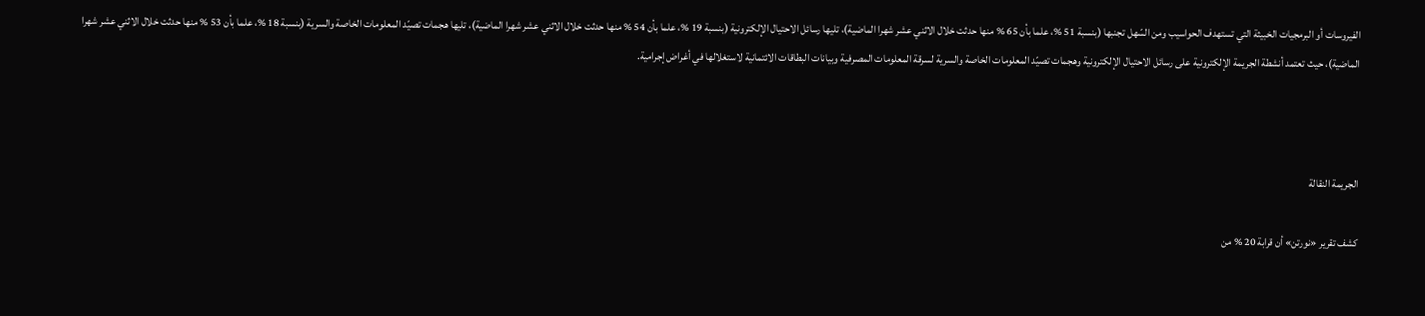الفيروسات أو البرمجيات الخبيثة التي تستهدف الحواسيب ومن السّهل تجنبها (بنسبة 51 %، علما بأن 65 % منها حدثت خلال الاثني عشر شهرا الماضية)، تليها رسائل الاحتيال الإلكترونية (بنسبة 19 %، علما بأن 54 % منها حدثت خلال الاثني عشر شهرا الماضية)، تليها هجمات تصيّد المعلومات الخاصة والسرية (بنسبة 18 %، علما بأن 53 % منها حدثت خلال الاثني عشر شهرا الماضية)، حيث تعتمد أنشطة الجريمة الإلكترونية على رسائل الاحتيال الإلكترونية وهجمات تصيّد المعلومات الخاصة والسرية لسرقة المعلومات المصرفية وبيانات البطاقات الائتمانية لاستغلالها في أغراض إجرامية.



الجريمة النقالة

كشف تقرير «نورتن» أن قرابة 20 % من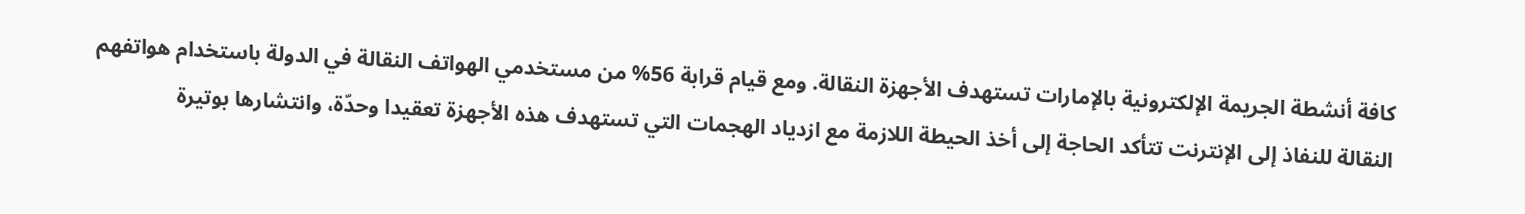كافة أنشطة الجريمة الإلكترونية بالإمارات تستهدف الأجهزة النقالة. ومع قيام قرابة 56% من مستخدمي الهواتف النقالة في الدولة باستخدام هواتفهم النقالة للنفاذ إلى الإنترنت تتأكد الحاجة إلى أخذ الحيطة اللازمة مع ازدياد الهجمات التي تستهدف هذه الأجهزة تعقيدا وحدّة، وانتشارها بوتيرة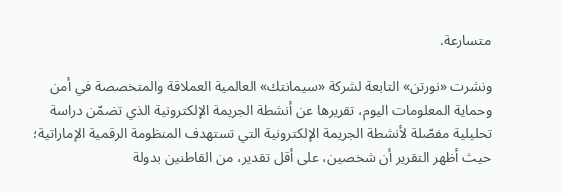متسارعة.

ونشرت «نورتن» التابعة لشركة «سيمانتك» العالمية العملاقة والمتخصصة في أمن وحماية المعلومات اليوم، تقريرها عن أنشطة الجريمة الإلكترونية الذي تضمّن دراسة تحليلية مفصّلة لأنشطة الجريمة الإلكترونية التي تستهدف المنظومة الرقمية الإماراتية؛ حيث أظهر التقرير أن شخصين، على أقل تقدير، من القاطنين بدولة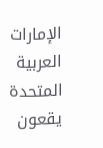الإمارات العربية المتحدة يقعون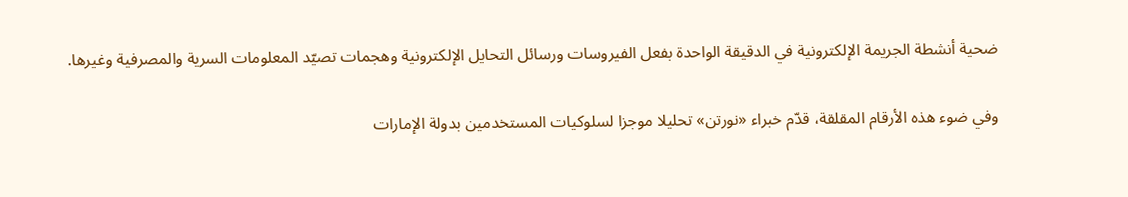ضحية أنشطة الجريمة الإلكترونية في الدقيقة الواحدة بفعل الفيروسات ورسائل التحايل الإلكترونية وهجمات تصيّد المعلومات السرية والمصرفية وغيرها.

وفي ضوء هذه الأرقام المقلقة، قدّم خبراء «نورتن» تحليلا موجزا لسلوكيات المستخدمين بدولة الإمارات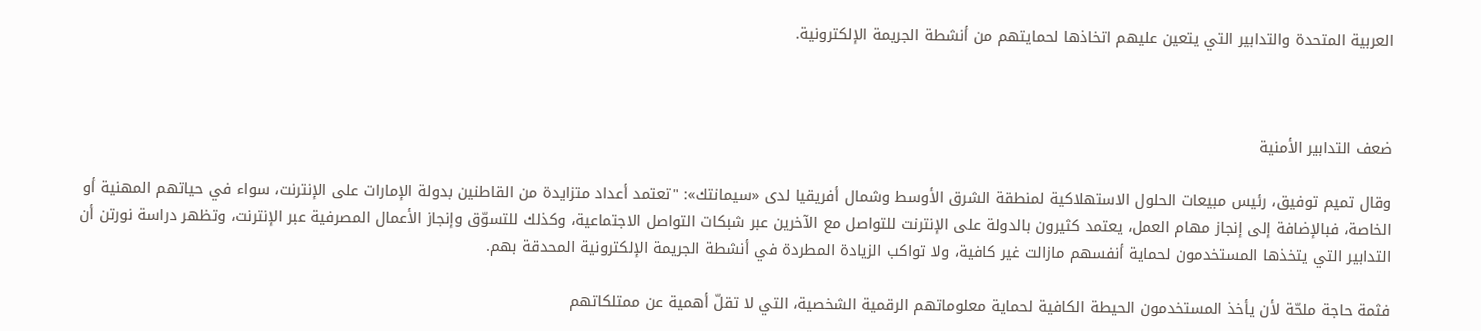العربية المتحدة والتدابير التي يتعين عليهم اتخاذها لحمايتهم من أنشطة الجريمة الإلكترونية.



ضعف التدابير الأمنية

وقال تميم توفيق، رئيس مبيعات الحلول الاستهلاكية لمنطقة الشرق الأوسط وشمال أفريقيا لدى «سيمانتك»: "تعتمد أعداد متزايدة من القاطنين بدولة الإمارات على الإنترنت، سواء في حياتهم المهنية أو الخاصة، فبالإضافة إلى إنجاز مهام العمل، يعتمد كثيرون بالدولة على الإنترنت للتواصل مع الآخرين عبر شبكات التواصل الاجتماعية، وكذلك للتسوّق وإنجاز الأعمال المصرفية عبر الإنترنت، وتظهر دراسة نورتن أن التدابير التي يتخذها المستخدمون لحماية أنفسهم مازالت غير كافية، ولا تواكب الزيادة المطردة في أنشطة الجريمة الإلكترونية المحدقة بهم.

فثمة حاجة ملحّة لأن يأخذ المستخدمون الحيطة الكافية لحماية معلوماتهم الرقمية الشخصية، التي لا تقلّ أهمية عن ممتلكاتهم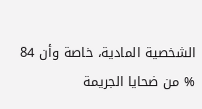الشخصية المادية، خاصة وأن 84 % من ضحايا الجريمة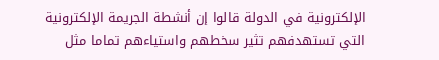الإلكترونية في الدولة قالوا إن أنشطة الجريمة الإلكترونية التي تستهدفهم تثير سخطهم واستياءهم تماما مثل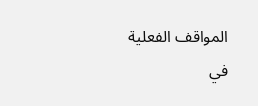المواقف الفعلية في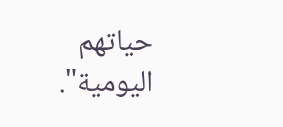حياتهم اليومية".